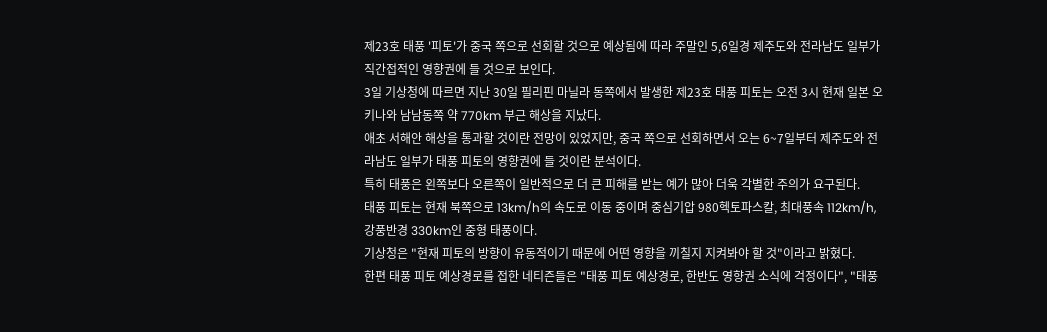제23호 태풍 '피토'가 중국 쪽으로 선회할 것으로 예상됨에 따라 주말인 5,6일경 제주도와 전라남도 일부가 직간접적인 영향권에 들 것으로 보인다.
3일 기상청에 따르면 지난 30일 필리핀 마닐라 동쪽에서 발생한 제23호 태풍 피토는 오전 3시 현재 일본 오키나와 남남동쪽 약 770km 부근 해상을 지났다.
애초 서해안 해상을 통과할 것이란 전망이 있었지만, 중국 쪽으로 선회하면서 오는 6~7일부터 제주도와 전라남도 일부가 태풍 피토의 영향권에 들 것이란 분석이다.
특히 태풍은 왼쪽보다 오른쪽이 일반적으로 더 큰 피해를 받는 예가 많아 더욱 각별한 주의가 요구된다.
태풍 피토는 현재 북쪽으로 13km/h의 속도로 이동 중이며 중심기압 980헥토파스칼, 최대풍속 112km/h, 강풍반경 330km인 중형 태풍이다.
기상청은 "현재 피토의 방향이 유동적이기 때문에 어떤 영향을 끼칠지 지켜봐야 할 것"이라고 밝혔다.
한편 태풍 피토 예상경로를 접한 네티즌들은 "태풍 피토 예상경로, 한반도 영향권 소식에 걱정이다", "태풍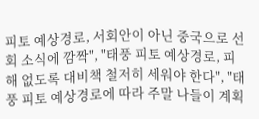피토 예상경로, 서회안이 아닌 중국으로 선회 소식에 깜짝", "태풍 피토 예상경로, 피해 없도록 대비책 철저히 세워야 한다", "태풍 피토 예상경로에 따라 주말 나들이 계획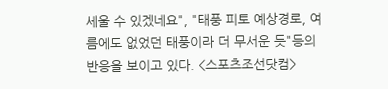세울 수 있겠네요", "태풍 피토 예상경로, 여름에도 없었던 태풍이라 더 무서운 듯"등의 반응을 보이고 있다. <스포츠조선닷컴>